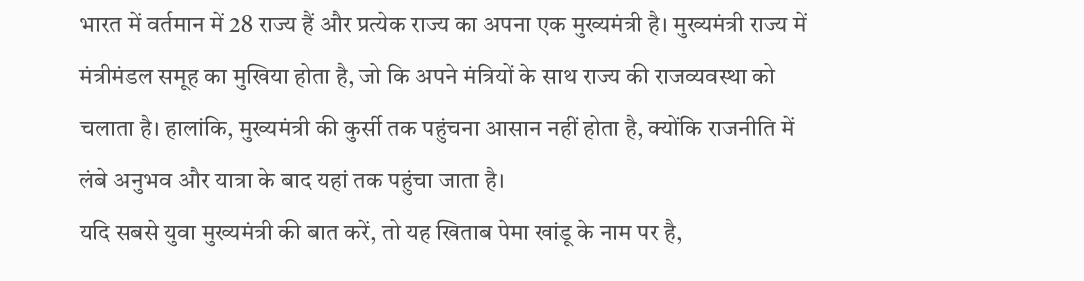भारत में वर्तमान में 28 राज्य हैं और प्रत्येक राज्य का अपना एक मुख्यमंत्री है। मुख्यमंत्री राज्य में मंत्रीमंडल समूह का मुखिया होता है, जो कि अपने मंत्रियों के साथ राज्य की राजव्यवस्था को चलाता है। हालांकि, मुख्यमंत्री की कुर्सी तक पहुंचना आसान नहीं होता है, क्योंकि राजनीति में लंबे अनुभव और यात्रा के बाद यहां तक पहुंचा जाता है।
यदि सबसे युवा मुख्यमंत्री की बात करें, तो यह खिताब पेमा खांडू के नाम पर है,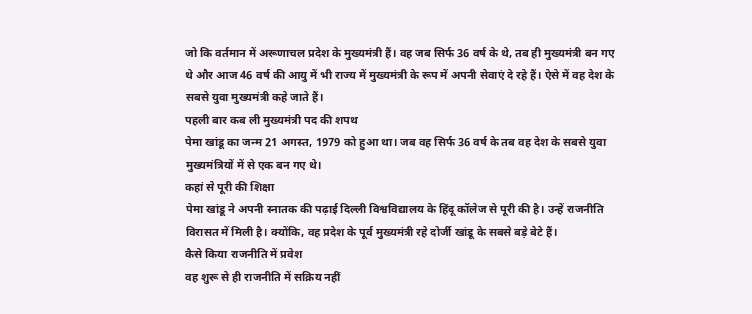जो कि वर्तमान में अरूणाचल प्रदेश के मुख्यमंत्री हैं। वह जब सिर्फ 36 वर्ष के थे, तब ही मुख्यमंत्री बन गए थे और आज 46 वर्ष की आयु में भी राज्य में मुख्यमंत्री के रूप में अपनी सेवाएं दे रहे हैं। ऐसे में वह देश के सबसे युवा मुख्यमंत्री कहे जाते हैं।
पहली बार कब ली मुख्यमंत्री पद की शपथ
पेमा खांडू का जन्म 21 अगस्त, 1979 को हुआ था। जब वह सिर्फ 36 वर्ष के तब वह देश के सबसे युवा मुख्यमंत्रियों में से एक बन गए थे।
कहां से पूरी की शिक्षा
पेमा खांडू ने अपनी स्नातक की पढ़ाई दिल्ली विश्वविद्यालय के हिंदू कॉलेज से पूरी की है। उन्हें राजनीति विरासत में मिली है। क्योंकि, वह प्रदेश के पूर्व मुख्यमंत्री रहे दोर्जी खांडू के सबसे बड़े बेटे हैं।
कैसे किया राजनीति में प्रवेश
वह शुरू से ही राजनीति में सक्रिय नहीं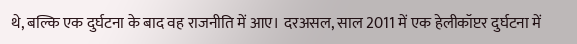थे, बल्कि एक दुर्घटना के बाद वह राजनीति में आए। दरअसल, साल 2011 में एक हेलीकॉप्टर दुर्घटना में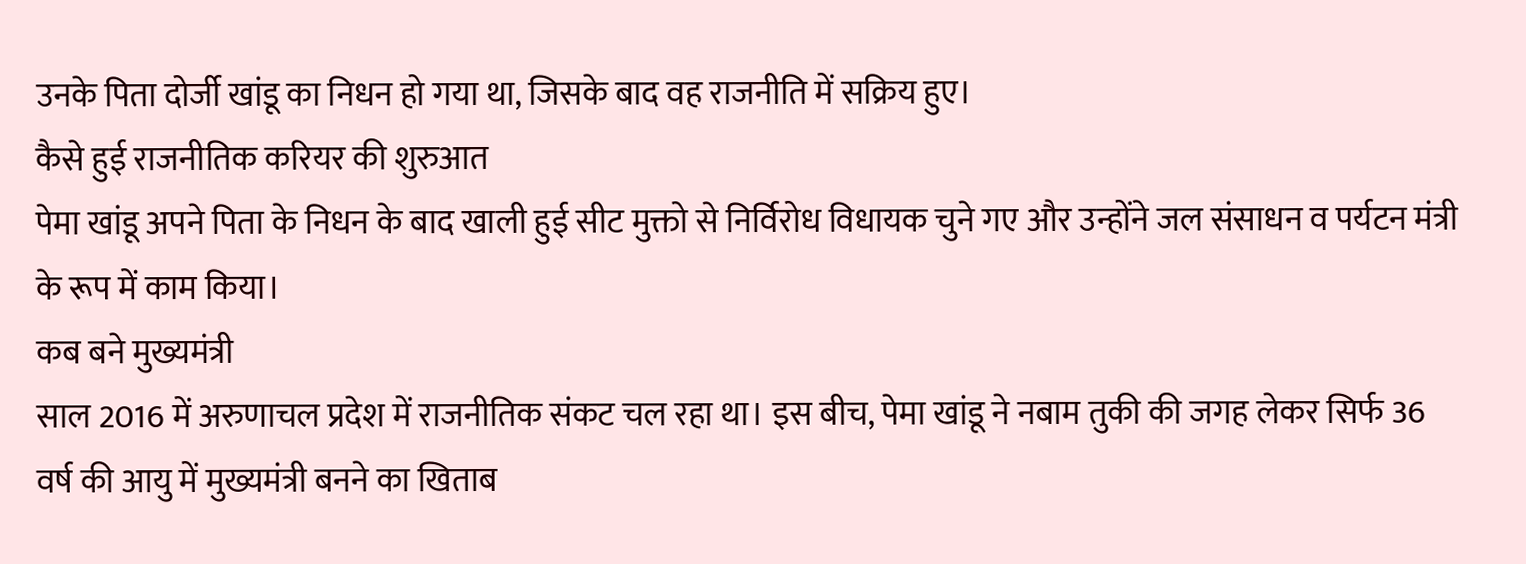उनके पिता दोर्जी खांडू का निधन हो गया था, जिसके बाद वह राजनीति में सक्रिय हुए।
कैसे हुई राजनीतिक करियर की शुरुआत
पेमा खांडू अपने पिता के निधन के बाद खाली हुई सीट मुक्तो से निर्विरोध विधायक चुने गए और उन्होंने जल संसाधन व पर्यटन मंत्री के रूप में काम किया।
कब बने मुख्यमंत्री
साल 2016 में अरुणाचल प्रदेश में राजनीतिक संकट चल रहा था। इस बीच, पेमा खांडू ने नबाम तुकी की जगह लेकर सिर्फ 36 वर्ष की आयु में मुख्यमंत्री बनने का खिताब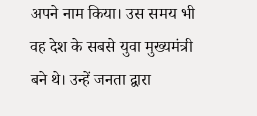अपने नाम किया। उस समय भी वह देश के सबसे युवा मुख्यमंत्री बने थे। उन्हें जनता द्वारा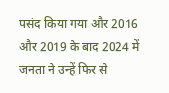पसंद किया गया और 2016 और 2019 के बाद 2024 में जनता ने उन्हें फिर से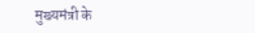मुख्यमंत्री के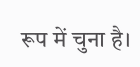रूप में चुना है।